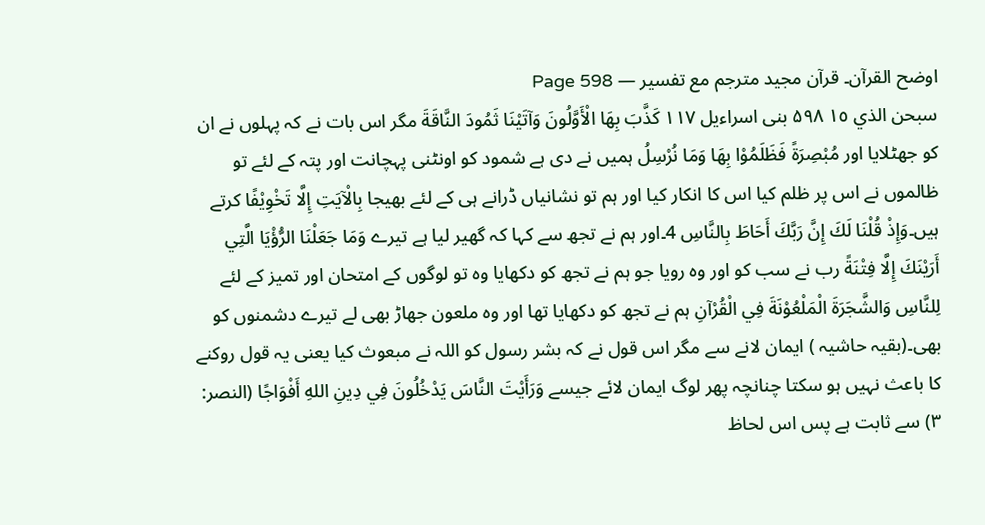اوضح القرآن۔ قرآن مجید مترجم مع تفسیر — Page 598
سبحن الذي ١٥ ۵۹۸ بنی اسراءیل ۱۱۷ كَذَّبَ بِهَا الْأَوَّلُونَ وَآتَيْنَا ثَمُودَ النَّاقَةَ مگر اس بات نے کہ پہلوں نے ان کو جھٹلایا اور مُبْصِرَةً فَظَلَمُوْا بِهَا وَمَا نُرْسِلُ ہمیں نے دی ہے شمود کو اونٹنی پہچانت اور پتہ کے لئے تو ظالموں نے اس پر ظلم کیا اس کا انکار کیا اور ہم تو نشانیاں ڈرانے ہی کے لئے بھیجا بِالْآيَتِ إِلَّا تَخْوِيْفًا کرتے ہیں۔وَإِذْ قُلْنَا لَكَ إِنَّ رَبَّكَ أَحَاطَ بِالنَّاسِ 4۔اور ہم نے تجھ سے کہا کہ گھیر لیا ہے تیرے وَمَا جَعَلْنَا الرُّؤْيَا الَّتِي أَرَيْنَكَ إِلَّا فِتْنَةً رب نے سب کو اور وہ رویا جو ہم نے تجھ کو دکھایا وہ تو لوگوں کے امتحان اور تمیز کے لئے لِلنَّاسِ وَالشَّجَرَةَ الْمَلْعُوْنَةَ فِي الْقُرْآنِ ہم نے تجھ کو دکھایا تھا اور وہ ملعون جھاڑ بھی لے تیرے دشمنوں کو بھی۔(بقیہ حاشیہ ) ایمان لانے سے مگر اس قول نے کہ بشر رسول کو اللہ نے مبعوث کیا یعنی یہ قول روکنے کا باعث نہیں ہو سکتا چنانچہ پھر لوگ ایمان لائے جیسے وَرَأَيْتَ النَّاسَ يَدْخُلُونَ فِي دِينِ اللهِ أَفْوَاجًا (النصر: ۳) سے ثابت ہے پس اس لحاظ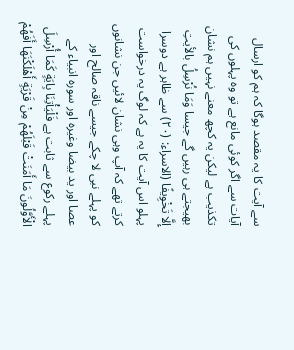سے آیت کا یہ مقصد ہوگا کہ ہم کو ارسال آیات سے اگر کوئی مانع ہے تو وہ پہلوں کی تکذیب ہے لیکن یہ کچھ معنے نہیں ہم نشان بھیجتے ہی رہیں گے جیسا وَمَا نُرْسِلُ بالأيتِ إِلَّا تَخْوِيفًا (الاسراء: (۲۰) سے ظاہر ہے دوسرا پہلو اس آیت کا یہ ہے کہ لوگ یہ درخواست کرتے تھے کہ آپ وہی نشان لائیں جن نشانوں کو پہلے نبی لا چکے جیسے ناقہ صالح اور عصا اور ید بیضا وغیرہ اور سورہ انبیاء کے پہلے رکوع سے ثابت ہے فَلْيَأْتِنَا بِايَةٍ كَمَا أُرْسِلَ الْأَوَّلُونَ مَا أَمَنَتْ قَبْلَهُمْ مِنْ قَرْيَةٍ أَهْلَكْنَهَا أَفَهُمْ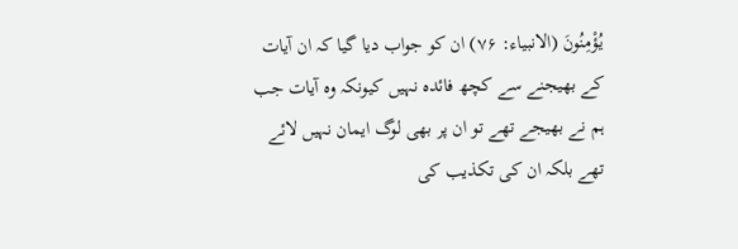يُؤْمِنُونَ (الانبياء: ۷۶) ان کو جواب دیا گیا کہ ان آیات کے بھیجنے سے کچھ فائدہ نہیں کیونکہ وہ آیات جب ہم نے بھیجے تھے تو ان پر بھی لوگ ایمان نہیں لائے تھے بلکہ ان کی تکذیب کی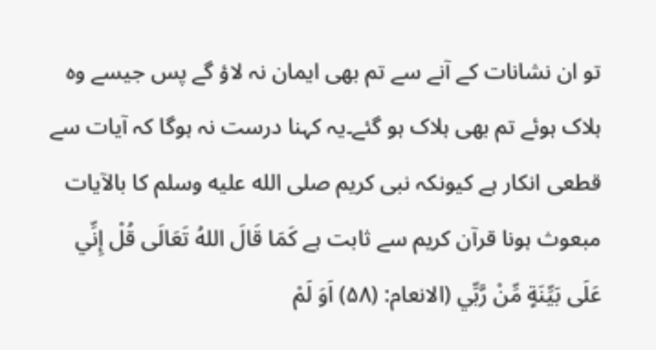تو ان نشانات کے آنے سے تم بھی ایمان نہ لاؤ گے پس جیسے وہ ہلاک ہوئے تم بھی ہلاک ہو گئے۔یہ کہنا درست نہ ہوگا کہ آیات سے قطعی انکار ہے کیونکہ نبی کریم صلى الله عليه وسلم کا بالآیات مبعوث ہونا قرآن کریم سے ثابت ہے كَمَا قَالَ اللهُ تَعَالَى قُلْ إِنِّي عَلَى بَيِّنَةٍ مِّنْ رَّبِّي (الانعام: (۵۸) اَوَ لَمْ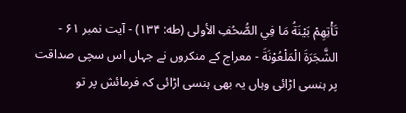تَأْتِهِمْ بَيْنَةُ مَا فِي الصُّحُفِ الأولى (طه: ۱۳۴) - آیت نمبر ۶۱ - الشَّجَرَةَ الْمَلْعُوْنَةَ - معراج کے منکروں نے جہاں اس سچی صداقت پر ہنسی اڑائی وہاں یہ بھی ہنسی اڑائی کہ فرمائش پر تو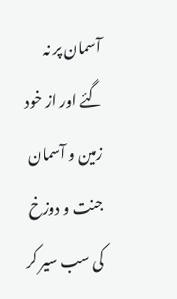آسمان پر نہ گئے اور از خود زمین و آسمان جنت و دوزخ کی سب سیر کر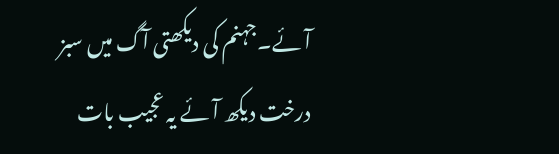آئے۔جہنم کی دیکھتی آگ میں سبز درخت دیکھ آئے یہ عجیب بات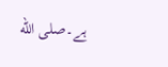ہے۔صلى الله